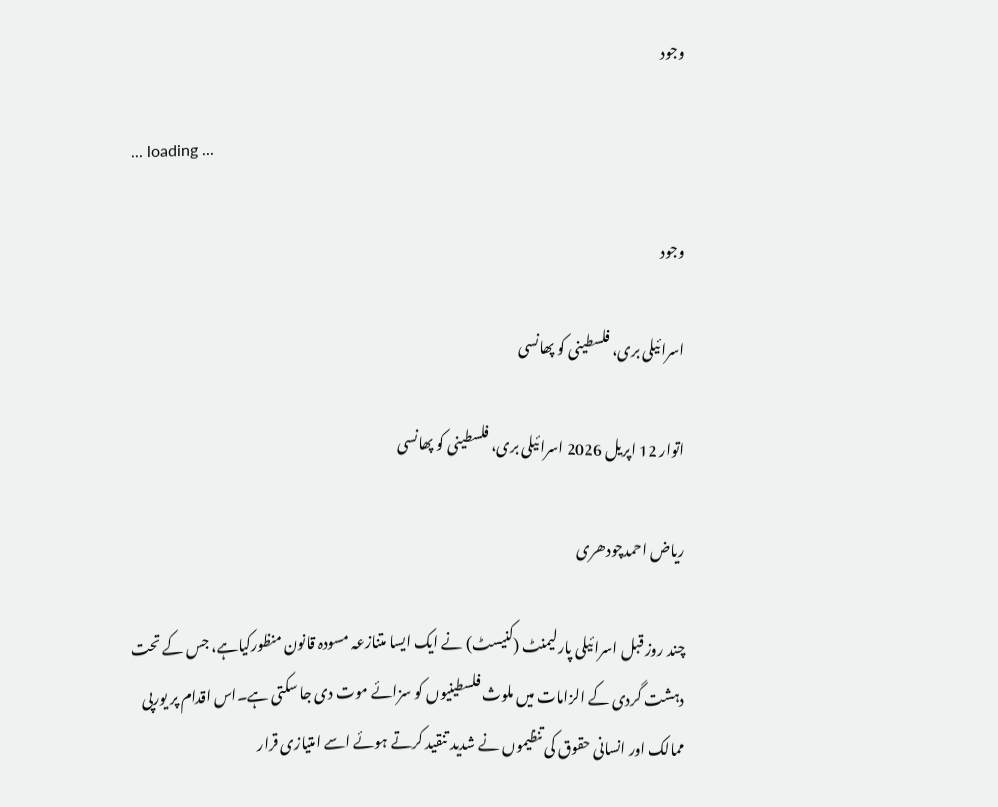وجود

... loading ...

وجود

اسرائیلی بری، فلسطینی کو پھانسی

اتوار 12 اپریل 2026 اسرائیلی بری، فلسطینی کو پھانسی

ریاض احمدچودھری

چند روز قبل اسرائیلی پارلیمنٹ (کنیسٹ) نے ایک ایسا متنازعہ مسودہ قانون منظورکیاہے، جس کے تحت دہشت گردی کے الزامات میں ملوث فلسطینیوں کو سزائے موت دی جا سکتی ہے۔اس اقدام پر یورپی ممالک اور انسانی حقوق کی تنظیموں نے شدید تنقید کرتے ہوئے اسے امتیازی قرار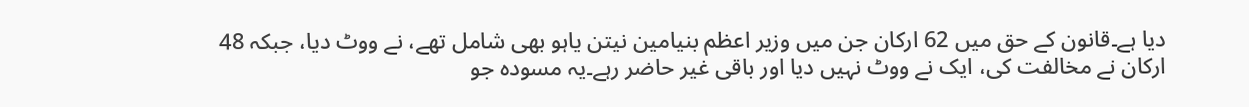دیا ہے۔قانون کے حق میں 62 ارکان جن میں وزیر اعظم بنیامین نیتن یاہو بھی شامل تھے، نے ووٹ دیا، جبکہ 48 ارکان نے مخالفت کی، ایک نے ووٹ نہیں دیا اور باقی غیر حاضر رہے۔یہ مسودہ جو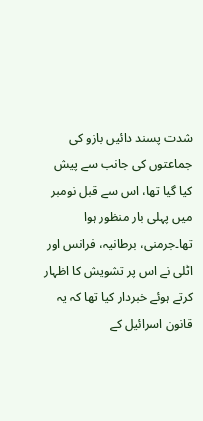شدت پسند دائیں بازو کی جماعتوں کی جانب سے پیش کیا گیا تھا، اس سے قبل نومبر میں پہلی بار منظور ہوا تھا۔جرمنی، برطانیہ، فرانس اور اٹلی نے اس پر تشویش کا اظہار کرتے ہوئے خبردار کیا تھا کہ یہ قانون اسرائیل کے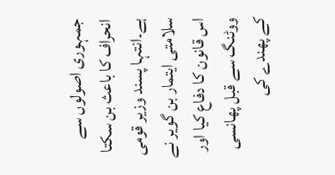جمہوری اصولوں سے انحراف کا باعث بن سکتا ہے۔انتہا پسند وزیر قومی سلامتی ایتمار بن گویر نے اس قانون کا دفاع کیا اور ووٹنگ سے قبل پھانسی کے پھندے کی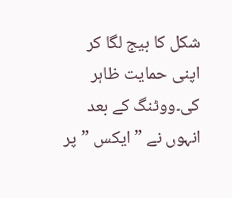شکل کا بیج لگا کر اپنی حمایت ظاہر کی۔ووٹنگ کے بعد انہوں نے ”ایکس ”پر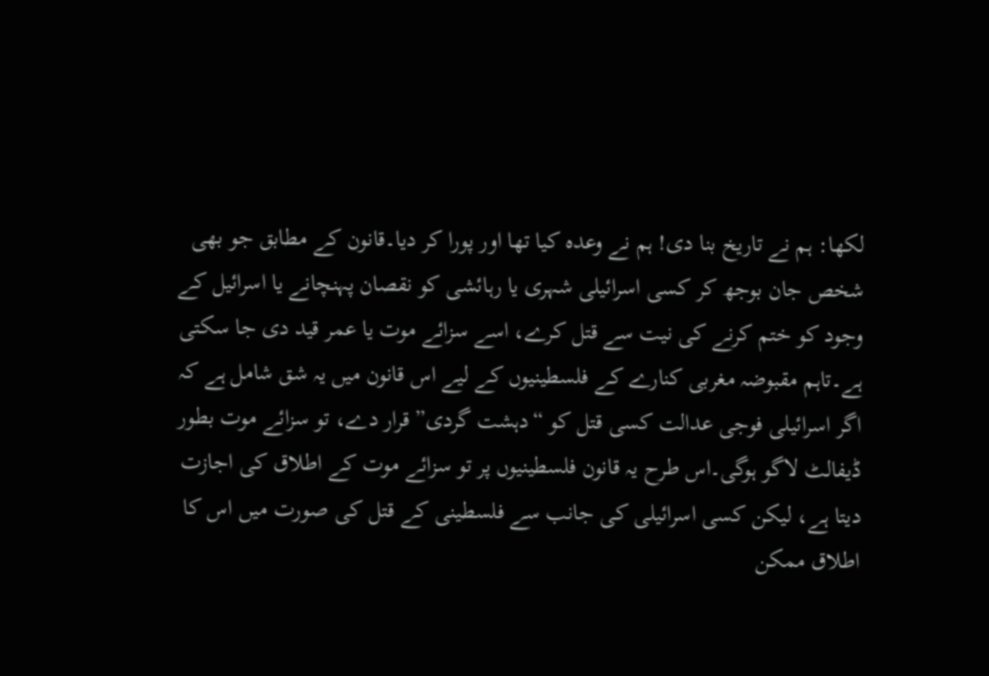لکھا: ہم نے تاریخ بنا دی! ہم نے وعدہ کیا تھا اور پورا کر دیا۔قانون کے مطابق جو بھی شخص جان بوجھ کر کسی اسرائیلی شہری یا رہائشی کو نقصان پہنچانے یا اسرائیل کے وجود کو ختم کرنے کی نیت سے قتل کرے، اسے سزائے موت یا عمر قید دی جا سکتی ہے۔تاہم مقبوضہ مغربی کنارے کے فلسطینیوں کے لیے اس قانون میں یہ شق شامل ہے کہ اگر اسرائیلی فوجی عدالت کسی قتل کو “دہشت گردی” قرار دے، تو سزائے موت بطور ڈیفالٹ لاگو ہوگی۔اس طرح یہ قانون فلسطینیوں پر تو سزائے موت کے اطلاق کی اجازت دیتا ہے، لیکن کسی اسرائیلی کی جانب سے فلسطینی کے قتل کی صورت میں اس کا اطلاق ممکن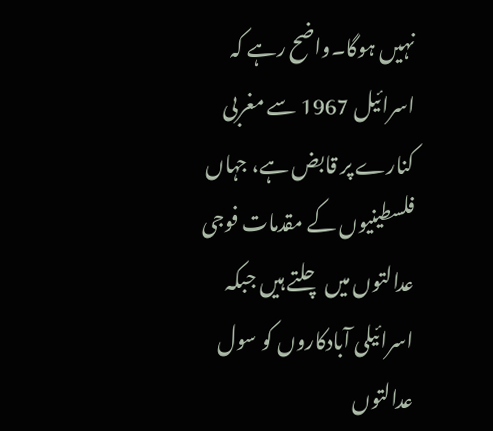نہیں ہوگا۔واضح رہے کہ اسرائیل 1967 سے مغربی کنارے پر قابض ہے، جہاں فلسطینیوں کے مقدمات فوجی عدالتوں میں چلتے ہیں جبکہ اسرائیلی آبادکاروں کو سول عدالتوں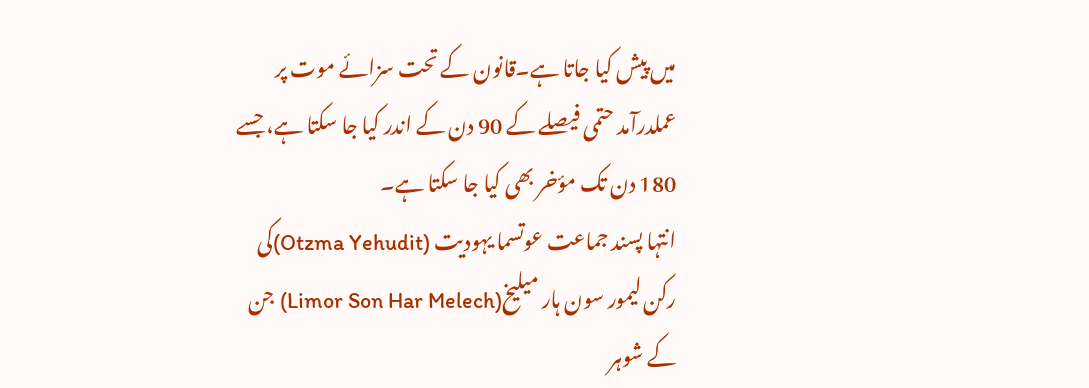میں پیش کیا جاتا ہے۔قانون کے تحت سزائے موت پر عملدرآمد حتمی فیصلے کے 90 دن کے اندر کیا جا سکتا ہے، جسے 180 دن تک مؤخر بھی کیا جا سکتا ہے۔
انتہا پسند جماعت عوتسما یہودیت (Otzma Yehudit)کی رکن لیمور سون ہار میلیخ(Limor Son Har Melech) جن کے شوہر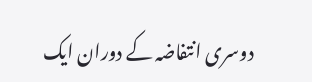دوسری انتفاضہ کے دوران ایک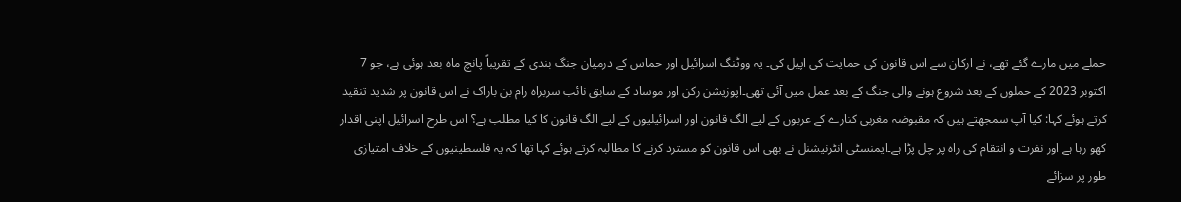حملے میں مارے گئے تھے، نے ارکان سے اس قانون کی حمایت کی اپیل کی۔ یہ ووٹنگ اسرائیل اور حماس کے درمیان جنگ بندی کے تقریباً پانچ ماہ بعد ہوئی ہے، جو 7 اکتوبر 2023 کے حملوں کے بعد شروع ہونے والی جنگ کے بعد عمل میں آئی تھی۔اپوزیشن رکن اور موساد کے سابق نائب سربراہ رام بن باراک نے اس قانون پر شدید تنقید کرتے ہوئے کہا: کیا آپ سمجھتے ہیں کہ مقبوضہ مغربی کنارے کے عربوں کے لیے الگ قانون اور اسرائیلیوں کے لیے الگ قانون کا کیا مطلب ہے؟ اس طرح اسرائیل اپنی اقدار کھو رہا ہے اور نفرت و انتقام کی راہ پر چل پڑا ہے۔ایمنسٹی انٹرنیشنل نے بھی اس قانون کو مسترد کرنے کا مطالبہ کرتے ہوئے کہا تھا کہ یہ فلسطینیوں کے خلاف امتیازی طور پر سزائے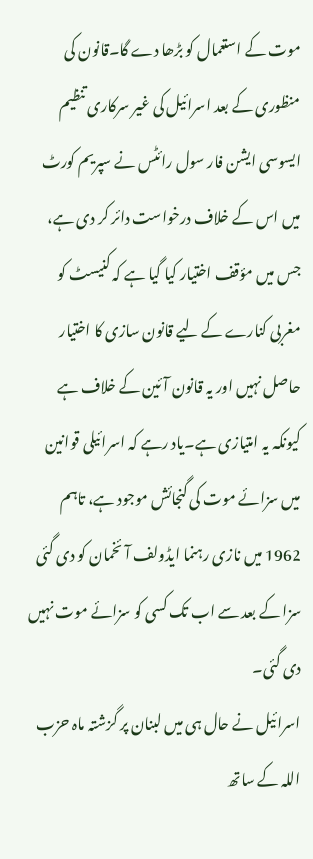موت کے استعمال کو بڑھا دے گا۔قانون کی منظوری کے بعد اسرائیل کی غیر سرکاری تنظیم ایسوسی ایشن فار سول رائٹس نے سپریم کورٹ میں اس کے خلاف درخواست دائر کر دی ہے، جس میں مؤقف اختیار کیا گیا ہے کہ کنیسٹ کو مغربی کنارے کے لیے قانون سازی کا اختیار حاصل نہیں اور یہ قانون آئین کے خلاف ہے کیونکہ یہ امتیازی ہے۔یاد رہے کہ اسرائیلی قوانین میں سزائے موت کی گنجائش موجود ہے، تاہم 1962 میں نازی رہنما ایڈولف آئخمان کو دی گئی سزا کے بعد سے اب تک کسی کو سزائے موت نہیں دی گئی۔
اسرائیل نے حال ہی میں لبنان پر گزشتہ ماہ حزب اللہ کے ساتھ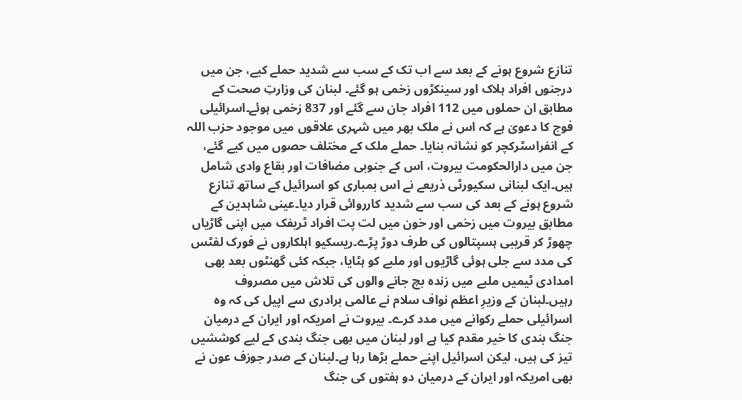تنازع شروع ہونے کے بعد سے اب تک کے سب سے شدید حملے کیے، جن میں درجنوں افراد ہلاک اور سینکڑوں زخمی ہو گئے۔ لبنان کی وزارتِ صحت کے مطابق ان حملوں میں 112 افراد جان سے گئے اور 837 زخمی ہوئے۔اسرائیلی فوج کا دعویٰ ہے کہ اس نے ملک بھر میں شہری علاقوں میں موجود حزب اللہ کے انفراسٹرکچر کو نشانہ بنایا۔ حملے ملک کے مختلف حصوں میں کیے گئے، جن میں دارالحکومت بیروت، اس کے جنوبی مضافات اور بقاع وادی شامل ہیں۔ایک لبنانی سکیورٹی ذریعے نے اس بمباری کو اسرائیل کے ساتھ تنازع شروع ہونے کے بعد کی سب سے شدید کارروائی قرار دیا۔عینی شاہدین کے مطابق بیروت میں زخمی اور خون میں لت پت افراد ٹریفک میں اپنی گاڑیاں چھوڑ کر قریبی ہسپتالوں کی طرف دوڑ پڑے۔ریسکیو اہلکاروں نے فورک لفٹس کی مدد سے جلی ہوئی گاڑیوں اور ملبے کو ہٹایا، جبکہ کئی گھنٹوں بعد بھی امدادی ٹیمیں ملبے میں زندہ بچ جانے والوں کی تلاش میں مصروف رہیں۔لبنان کے وزیرِ اعظم نواف سلام نے عالمی برادری سے اپیل کی کہ وہ اسرائیلی حملے رکوانے میں مدد کرے۔ بیروت نے امریکہ اور ایران کے درمیان جنگ بندی کا خیر مقدم کیا ہے اور لبنان میں بھی جنگ بندی کے لیے کوششیں تیز کی ہیں، لیکن اسرائیل اپنے حملے بڑھا رہا ہے۔لبنان کے صدر جوزف عون نے بھی امریکہ اور ایران کے درمیان دو ہفتوں کی جنگ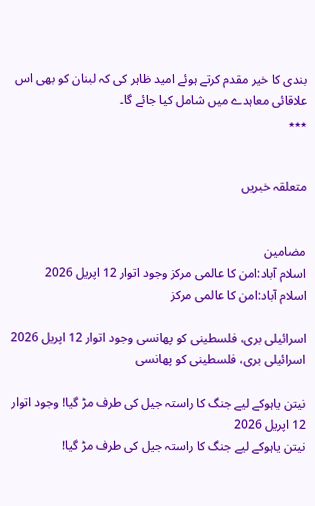بندی کا خیر مقدم کرتے ہوئے امید ظاہر کی کہ لبنان کو بھی اس علاقائی معاہدے میں شامل کیا جائے گا۔
٭٭٭


متعلقہ خبریں


مضامین
اسلام آباد:امن کا عالمی مرکز وجود اتوار 12 اپریل 2026
اسلام آباد:امن کا عالمی مرکز

اسرائیلی بری، فلسطینی کو پھانسی وجود اتوار 12 اپریل 2026
اسرائیلی بری، فلسطینی کو پھانسی

نیتن یاہوکے لیے جنگ کا راستہ جیل کی طرف مڑ گیا! وجود اتوار 12 اپریل 2026
نیتن یاہوکے لیے جنگ کا راستہ جیل کی طرف مڑ گیا!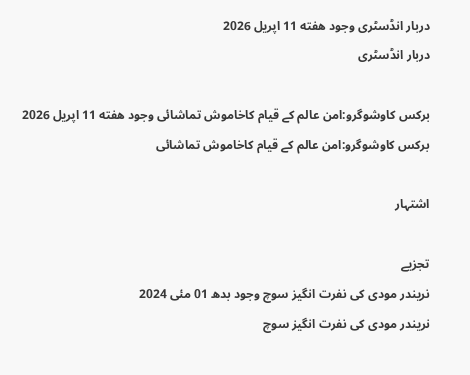دربار انڈسٹری وجود هفته 11 اپریل 2026
دربار انڈسٹری

برکس کاوشوگرو:امن عالم کے قیام کاخاموش تماشائی وجود هفته 11 اپریل 2026
برکس کاوشوگرو:امن عالم کے قیام کاخاموش تماشائی

اشتہار

تجزیے
نریندر مودی کی نفرت انگیز سوچ وجود بدھ 01 مئی 2024
نریندر مودی کی نفرت انگیز سوچ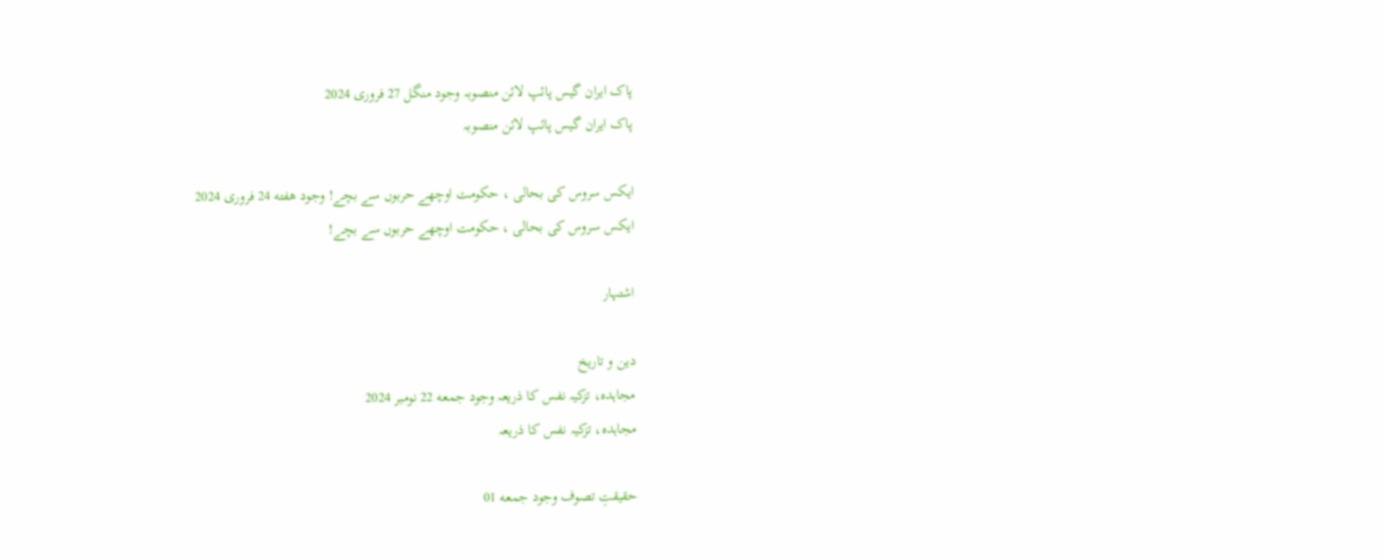پاک ایران گیس پائپ لائن منصوبہ وجود منگل 27 فروری 2024
پاک ایران گیس پائپ لائن منصوبہ

ایکس سروس کی بحالی ، حکومت اوچھے حربوں سے بچے! وجود هفته 24 فروری 2024
ایکس سروس کی بحالی ، حکومت اوچھے حربوں سے بچے!

اشتہار

دین و تاریخ
مجاہدہ، تزکیہ نفس کا ذریعہ وجود جمعه 22 نومبر 2024
مجاہدہ، تزکیہ نفس کا ذریعہ

حقیقتِ تصوف وجود جمعه 01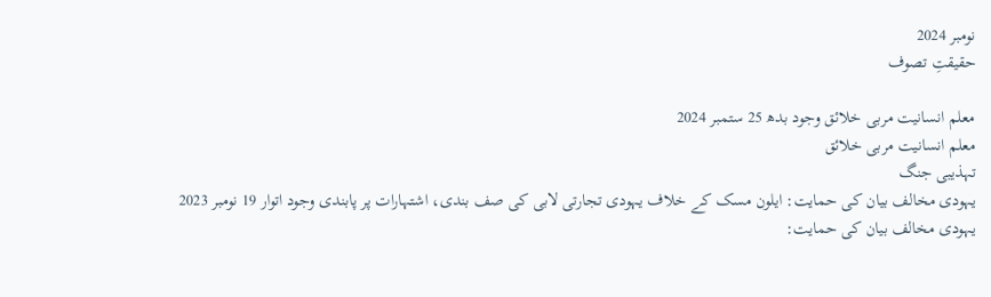نومبر 2024
حقیقتِ تصوف

معلم انسانیت مربی خلائق وجود بدھ 25 ستمبر 2024
معلم انسانیت مربی خلائق
تہذیبی جنگ
یہودی مخالف بیان کی حمایت: ایلون مسک کے خلاف یہودی تجارتی لابی کی صف بندی، اشتہارات پر پابندی وجود اتوار 19 نومبر 2023
یہودی مخالف بیان کی حمایت: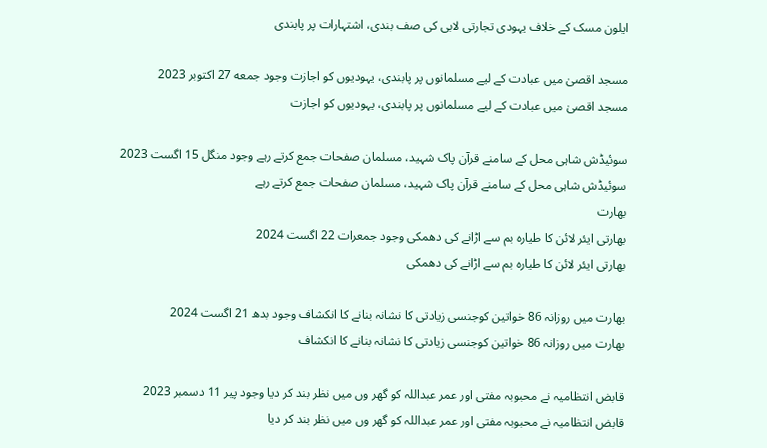ایلون مسک کے خلاف یہودی تجارتی لابی کی صف بندی، اشتہارات پر پابندی

مسجد اقصیٰ میں عبادت کے لیے مسلمانوں پر پابندی، یہودیوں کو اجازت وجود جمعه 27 اکتوبر 2023
مسجد اقصیٰ میں عبادت کے لیے مسلمانوں پر پابندی، یہودیوں کو اجازت

سوئیڈش شاہی محل کے سامنے قرآن پاک شہید، مسلمان صفحات جمع کرتے رہے وجود منگل 15 اگست 2023
سوئیڈش شاہی محل کے سامنے قرآن پاک شہید، مسلمان صفحات جمع کرتے رہے
بھارت
بھارتی ایئر لائن کا طیارہ بم سے اڑانے کی دھمکی وجود جمعرات 22 اگست 2024
بھارتی ایئر لائن کا طیارہ بم سے اڑانے کی دھمکی

بھارت میں روزانہ 86 خواتین کوجنسی زیادتی کا نشانہ بنانے کا انکشاف وجود بدھ 21 اگست 2024
بھارت میں روزانہ 86 خواتین کوجنسی زیادتی کا نشانہ بنانے کا انکشاف

قابض انتظامیہ نے محبوبہ مفتی اور عمر عبداللہ کو گھر وں میں نظر بند کر دیا وجود پیر 11 دسمبر 2023
قابض انتظامیہ نے محبوبہ مفتی اور عمر عبداللہ کو گھر وں میں نظر بند کر دیا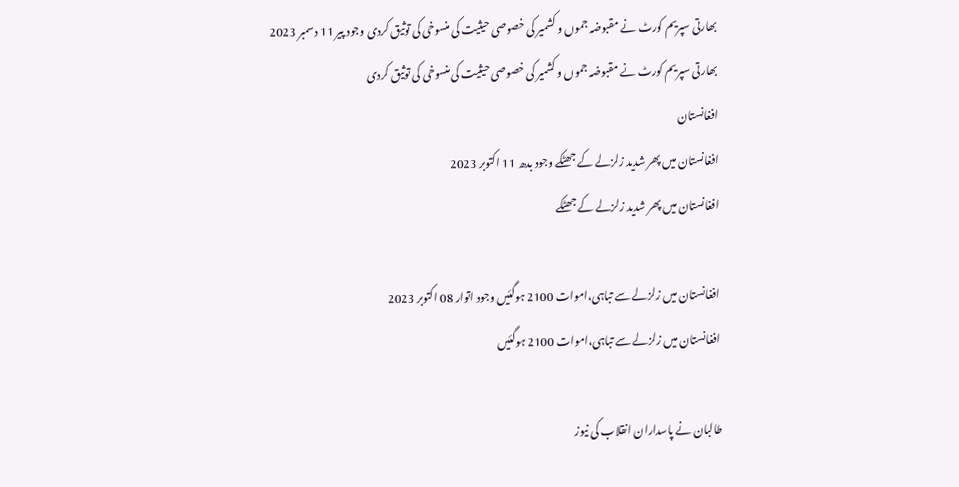بھارتی سپریم کورٹ نے مقبوضہ جموں و کشمیر کی خصوصی حیثیت کی منسوخی کی توثیق کردی وجود پیر 11 دسمبر 2023
بھارتی سپریم کورٹ نے مقبوضہ جموں و کشمیر کی خصوصی حیثیت کی منسوخی کی توثیق کردی
افغانستان
افغانستان میں پھر شدید زلزلے کے جھٹکے وجود بدھ 11 اکتوبر 2023
افغانستان میں پھر شدید زلزلے کے جھٹکے

افغانستان میں زلزلے سے تباہی،اموات 2100 ہوگئیں وجود اتوار 08 اکتوبر 2023
افغانستان میں زلزلے سے تباہی،اموات 2100 ہوگئیں

طالبان نے پاسداران انقلاب کی نیوز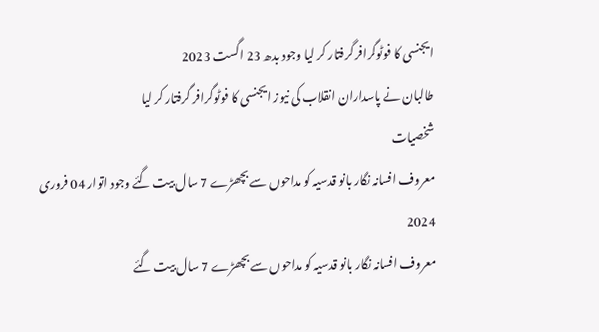ایجنسی کا فوٹوگرافر گرفتار کر لیا وجود بدھ 23 اگست 2023
طالبان نے پاسداران انقلاب کی نیوز ایجنسی کا فوٹوگرافر گرفتار کر لیا
شخصیات
معروف افسانہ نگار بانو قدسیہ کو مداحوں سے بچھڑے 7 سال بیت گئے وجود اتوار 04 فروری 2024
معروف افسانہ نگار بانو قدسیہ کو مداحوں سے بچھڑے 7 سال بیت گئے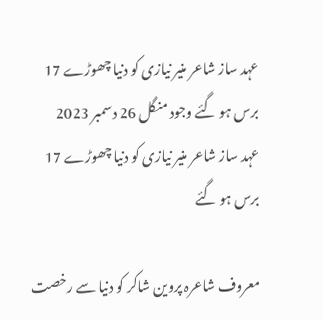عہد ساز شاعر منیر نیازی کو دنیا چھوڑے 17 برس ہو گئے وجود منگل 26 دسمبر 2023
عہد ساز شاعر منیر نیازی کو دنیا چھوڑے 17 برس ہو گئے

معروف شاعرہ پروین شاکر کو دنیا سے رخصت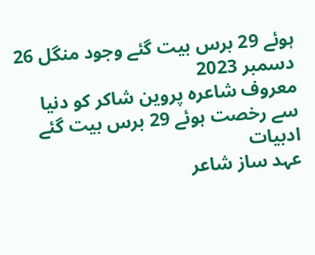ہوئے 29 برس بیت گئے وجود منگل 26 دسمبر 2023
معروف شاعرہ پروین شاکر کو دنیا سے رخصت ہوئے 29 برس بیت گئے
ادبیات
عہد ساز شاعر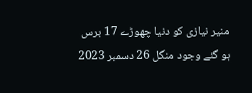منیر نیازی کو دنیا چھوڑے 17 برس ہو گئے وجود منگل 26 دسمبر 2023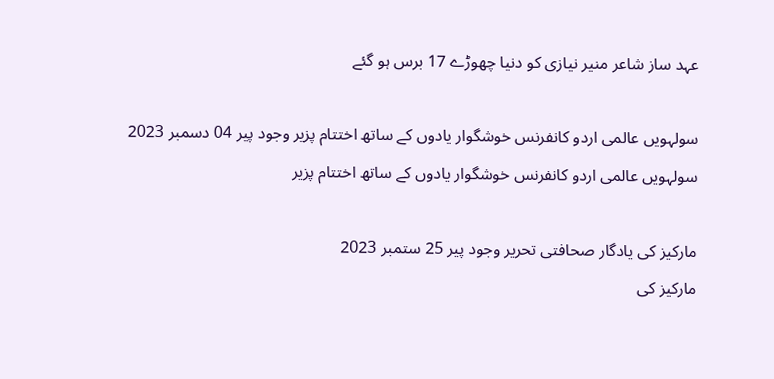عہد ساز شاعر منیر نیازی کو دنیا چھوڑے 17 برس ہو گئے

سولہویں عالمی اردو کانفرنس خوشگوار یادوں کے ساتھ اختتام پزیر وجود پیر 04 دسمبر 2023
سولہویں عالمی اردو کانفرنس خوشگوار یادوں کے ساتھ اختتام پزیر

مارکیز کی یادگار صحافتی تحریر وجود پیر 25 ستمبر 2023
مارکیز کی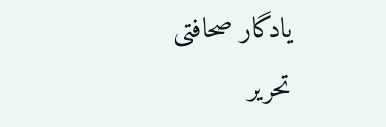یادگار صحافتی تحریر